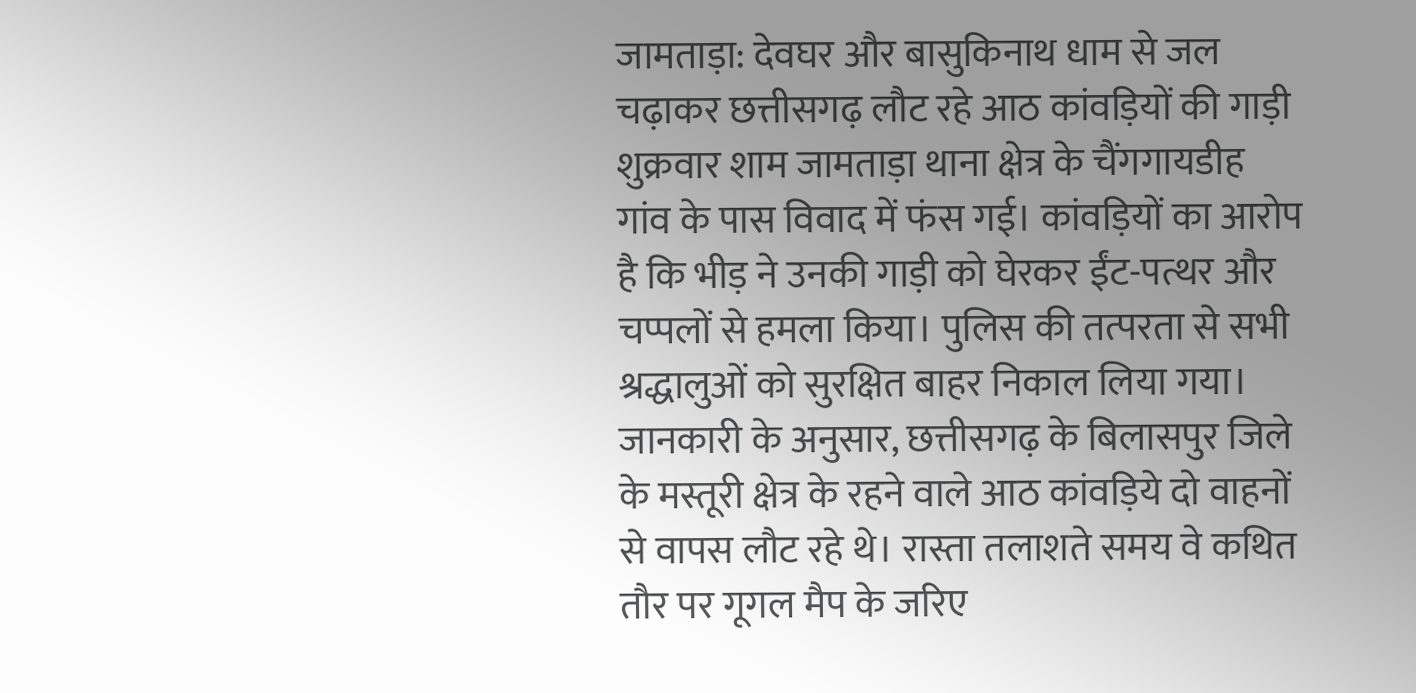जामताड़ा: देवघर और बासुकिनाथ धाम से जल चढ़ाकर छत्तीसगढ़ लौट रहे आठ कांवड़ियों की गाड़ी शुक्रवार शाम जामताड़ा थाना क्षेत्र के चैंगगायडीह गांव के पास विवाद में फंस गई। कांवड़ियों का आरोप है कि भीड़ ने उनकी गाड़ी को घेरकर ईंट-पत्थर और चप्पलों से हमला किया। पुलिस की तत्परता से सभी श्रद्धालुओं को सुरक्षित बाहर निकाल लिया गया।
जानकारी के अनुसार, छत्तीसगढ़ के बिलासपुर जिले के मस्तूरी क्षेत्र के रहने वाले आठ कांवड़िये दो वाहनों से वापस लौट रहे थे। रास्ता तलाशते समय वे कथित तौर पर गूगल मैप के जरिए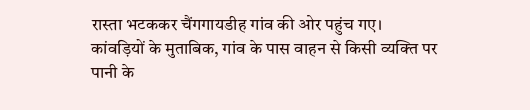रास्ता भटककर चैंगगायडीह गांव की ओर पहुंच गए।
कांवड़ियों के मुताबिक, गांव के पास वाहन से किसी व्यक्ति पर पानी के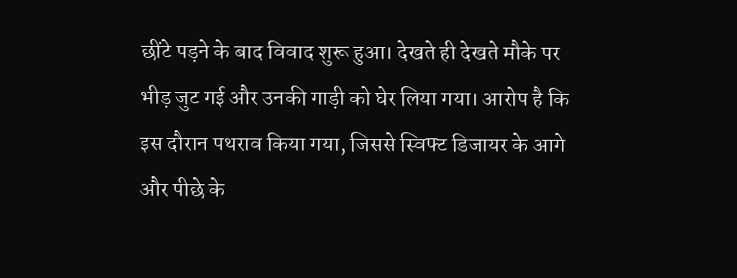छींटे पड़ने के बाद विवाद शुरू हुआ। देखते ही देखते मौके पर भीड़ जुट गई और उनकी गाड़ी को घेर लिया गया। आरोप है कि इस दौरान पथराव किया गया, जिससे स्विफ्ट डिजायर के आगे और पीछे के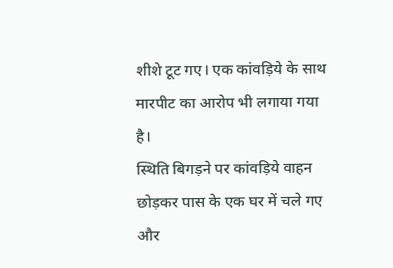शीशे टूट गए। एक कांवड़िये के साथ मारपीट का आरोप भी लगाया गया है।
स्थिति बिगड़ने पर कांवड़िये वाहन छोड़कर पास के एक घर में चले गए और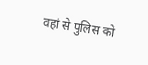वहां से पुलिस को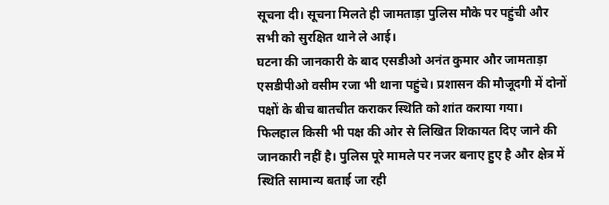सूचना दी। सूचना मिलते ही जामताड़ा पुलिस मौके पर पहुंची और सभी को सुरक्षित थाने ले आई।
घटना की जानकारी के बाद एसडीओ अनंत कुमार और जामताड़ा एसडीपीओ वसीम रजा भी थाना पहुंचे। प्रशासन की मौजूदगी में दोनों पक्षों के बीच बातचीत कराकर स्थिति को शांत कराया गया।
फिलहाल किसी भी पक्ष की ओर से लिखित शिकायत दिए जाने की जानकारी नहीं है। पुलिस पूरे मामले पर नजर बनाए हुए है और क्षेत्र में स्थिति सामान्य बताई जा रही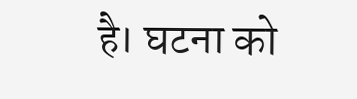है। घटना को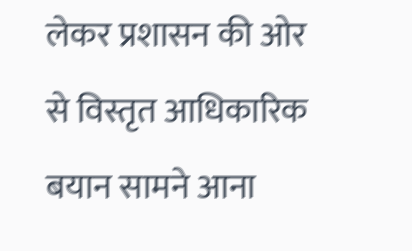लेकर प्रशासन की ओर से विस्तृत आधिकारिक बयान सामने आना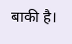बाकी है।